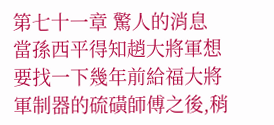第七十一章 驚人的消息
當孫西平得知趙大將軍想要找一下幾年前給福大將軍制器的硫磺師傅之後,稍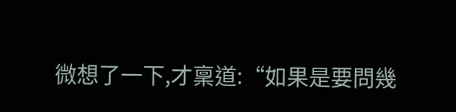微想了一下,才稟道:“如果是要問幾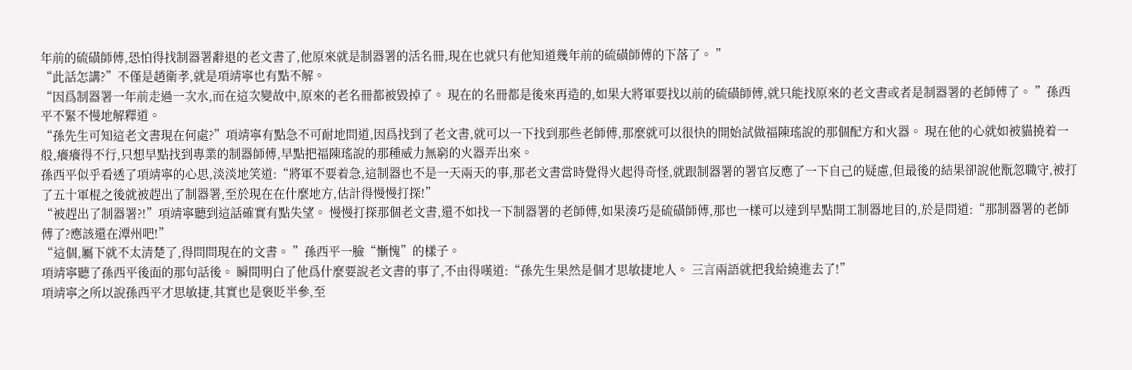年前的硫磺師傅,恐怕得找制器署辭退的老文書了,他原來就是制器署的活名冊,現在也就只有他知道幾年前的硫磺師傅的下落了。 ”
“此話怎講?”不僅是趙衛孝,就是項靖寧也有點不解。
“因爲制器署一年前走過一次水,而在這次變故中,原來的老名冊都被毀掉了。 現在的名冊都是後來再造的,如果大將軍要找以前的硫磺師傅,就只能找原來的老文書或者是制器署的老師傅了。 ”孫西平不緊不慢地解釋道。
“孫先生可知這老文書現在何處?”項靖寧有點急不可耐地問道,因爲找到了老文書,就可以一下找到那些老師傅,那麼就可以很快的開始試做福陳瑤說的那個配方和火器。 現在他的心就如被貓撓着一般,癢癢得不行,只想早點找到專業的制器師傅,早點把福陳瑤說的那種威力無窮的火器弄出來。
孫西平似乎看透了項靖寧的心思,淡淡地笑道:“將軍不要着急,這制器也不是一天兩天的事,那老文書當時覺得火起得奇怪,就跟制器署的署官反應了一下自己的疑慮,但最後的結果卻說他翫忽職守,被打了五十軍棍之後就被趕出了制器署,至於現在在什麼地方,估計得慢慢打探!”
“被趕出了制器署?!”項靖寧聽到這話確實有點失望。 慢慢打探那個老文書,還不如找一下制器署的老師傅,如果湊巧是硫磺師傅,那也一樣可以達到早點開工制器地目的,於是問道:“那制器署的老師傅了?應該還在潭州吧!”
“這個,屬下就不太清楚了,得問問現在的文書。 ”孫西平一臉“慚愧”的樣子。
項靖寧聽了孫西平後面的那句話後。 瞬間明白了他爲什麼要說老文書的事了,不由得嘆道:“孫先生果然是個才思敏捷地人。 三言兩語就把我給繞進去了!”
項靖寧之所以說孫西平才思敏捷,其實也是褒貶半參,至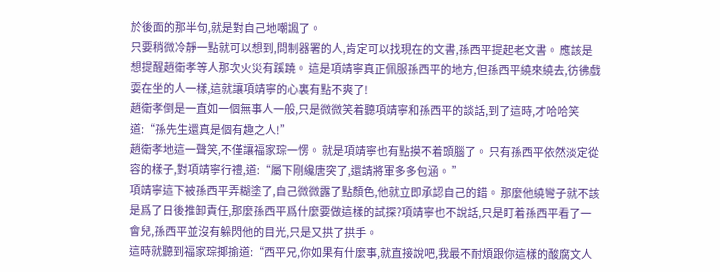於後面的那半句,就是對自己地嘲諷了。
只要稍微冷靜一點就可以想到,問制器署的人,肯定可以找現在的文書,孫西平提起老文書。 應該是想提醒趙衛孝等人那次火災有蹊蹺。 這是項靖寧真正佩服孫西平的地方,但孫西平繞來繞去,彷彿戲耍在坐的人一樣,這就讓項靖寧的心裏有點不爽了!
趙衛孝倒是一直如一個無事人一般,只是微微笑着聽項靖寧和孫西平的談話,到了這時,才哈哈笑道:“孫先生還真是個有趣之人!”
趙衛孝地這一聲笑,不僅讓福家琮一愣。 就是項靖寧也有點摸不着頭腦了。 只有孫西平依然淡定從容的樣子,對項靖寧行禮,道:“屬下剛纔唐突了,還請將軍多多包涵。 ”
項靖寧這下被孫西平弄糊塗了,自己微微露了點顏色,他就立即承認自己的錯。 那麼他繞彎子就不該是爲了日後推卸責任,那麼孫西平爲什麼要做這樣的試探?項靖寧也不說話,只是盯着孫西平看了一會兒,孫西平並沒有躲閃他的目光,只是又拱了拱手。
這時就聽到福家琮揶揄道:“西平兄,你如果有什麼事,就直接說吧,我最不耐煩跟你這樣的酸腐文人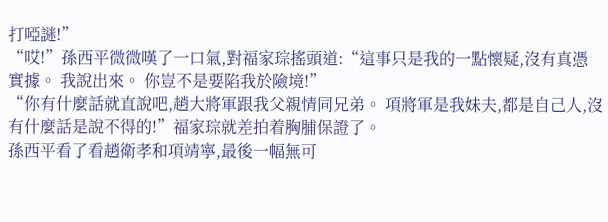打啞謎!”
“哎!”孫西平微微嘆了一口氣,對福家琮搖頭道:“這事只是我的一點懷疑,沒有真憑實據。 我說出來。 你豈不是要陷我於險境!”
“你有什麼話就直說吧,趙大將軍跟我父親情同兄弟。 項將軍是我妹夫,都是自己人,沒有什麼話是說不得的!”福家琮就差拍着胸脯保證了。
孫西平看了看趙衛孝和項靖寧,最後一幅無可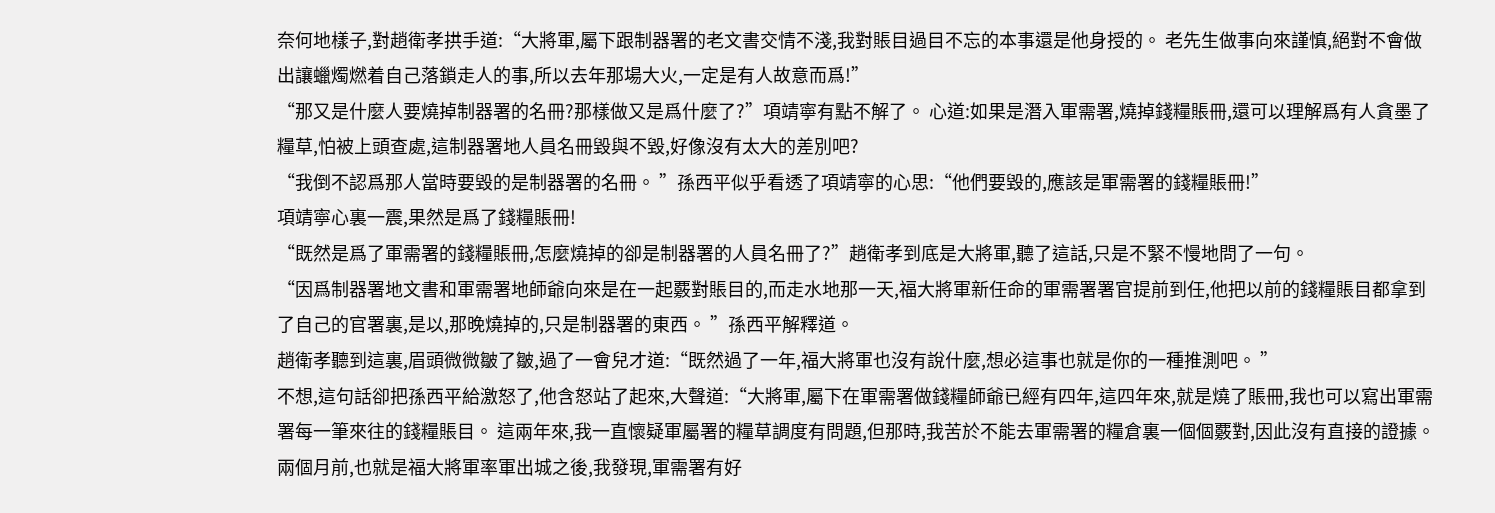奈何地樣子,對趙衛孝拱手道:“大將軍,屬下跟制器署的老文書交情不淺,我對賬目過目不忘的本事還是他身授的。 老先生做事向來謹慎,絕對不會做出讓蠟燭燃着自己落鎖走人的事,所以去年那場大火,一定是有人故意而爲!”
“那又是什麼人要燒掉制器署的名冊?那樣做又是爲什麼了?”項靖寧有點不解了。 心道:如果是潛入軍需署,燒掉錢糧賬冊,還可以理解爲有人貪墨了糧草,怕被上頭查處,這制器署地人員名冊毀與不毀,好像沒有太大的差別吧?
“我倒不認爲那人當時要毀的是制器署的名冊。 ”孫西平似乎看透了項靖寧的心思:“他們要毀的,應該是軍需署的錢糧賬冊!”
項靖寧心裏一震,果然是爲了錢糧賬冊!
“既然是爲了軍需署的錢糧賬冊,怎麼燒掉的卻是制器署的人員名冊了?”趙衛孝到底是大將軍,聽了這話,只是不緊不慢地問了一句。
“因爲制器署地文書和軍需署地師爺向來是在一起覈對賬目的,而走水地那一天,福大將軍新任命的軍需署署官提前到任,他把以前的錢糧賬目都拿到了自己的官署裏,是以,那晚燒掉的,只是制器署的東西。 ”孫西平解釋道。
趙衛孝聽到這裏,眉頭微微皺了皺,過了一會兒才道:“既然過了一年,福大將軍也沒有說什麼,想必這事也就是你的一種推測吧。 ”
不想,這句話卻把孫西平給激怒了,他含怒站了起來,大聲道:“大將軍,屬下在軍需署做錢糧師爺已經有四年,這四年來,就是燒了賬冊,我也可以寫出軍需署每一筆來往的錢糧賬目。 這兩年來,我一直懷疑軍屬署的糧草調度有問題,但那時,我苦於不能去軍需署的糧倉裏一個個覈對,因此沒有直接的證據。 兩個月前,也就是福大將軍率軍出城之後,我發現,軍需署有好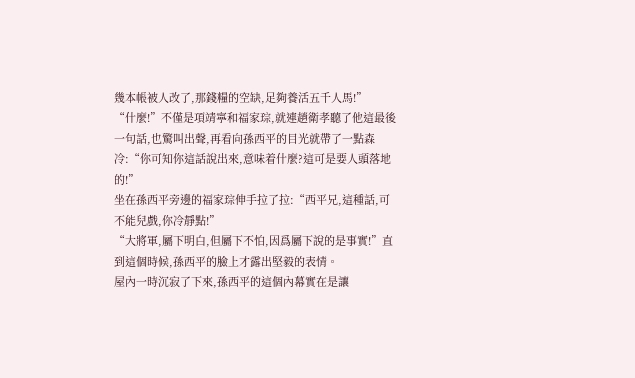幾本帳被人改了,那錢糧的空缺,足夠養活五千人馬!”
“什麼!”不僅是項靖寧和福家琮,就連趙衛孝聽了他這最後一句話,也驚叫出聲,再看向孫西平的目光就帶了一點森冷:“你可知你這話說出來,意味着什麼?這可是要人頭落地的!”
坐在孫西平旁邊的福家琮伸手拉了拉:“西平兄,這種話,可不能兒戲,你冷靜點!”
“大將軍,屬下明白,但屬下不怕,因爲屬下說的是事實!”直到這個時候,孫西平的臉上才露出堅毅的表情。
屋內一時沉寂了下來,孫西平的這個內幕實在是讓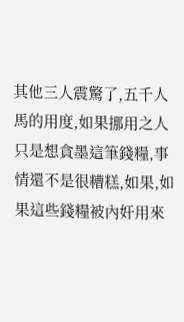其他三人震驚了,五千人馬的用度,如果挪用之人只是想貪墨這筆錢糧,事情還不是很糟糕,如果,如果這些錢糧被內奸用來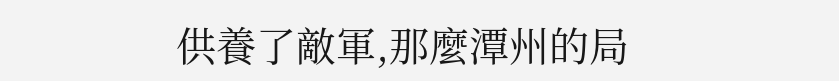供養了敵軍,那麼潭州的局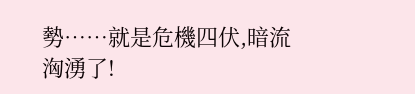勢……就是危機四伏,暗流洶湧了!